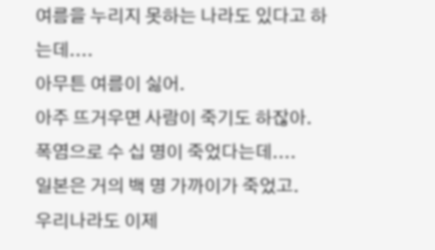여름을 누리지 못하는 나라도 있다고 하는데....
아무튼 여름이 싫어.
아주 뜨거우면 사람이 죽기도 하잖아.
폭염으로 수 십 명이 죽었다는데....
일본은 거의 백 명 가까이가 죽었고.
우리나라도 이제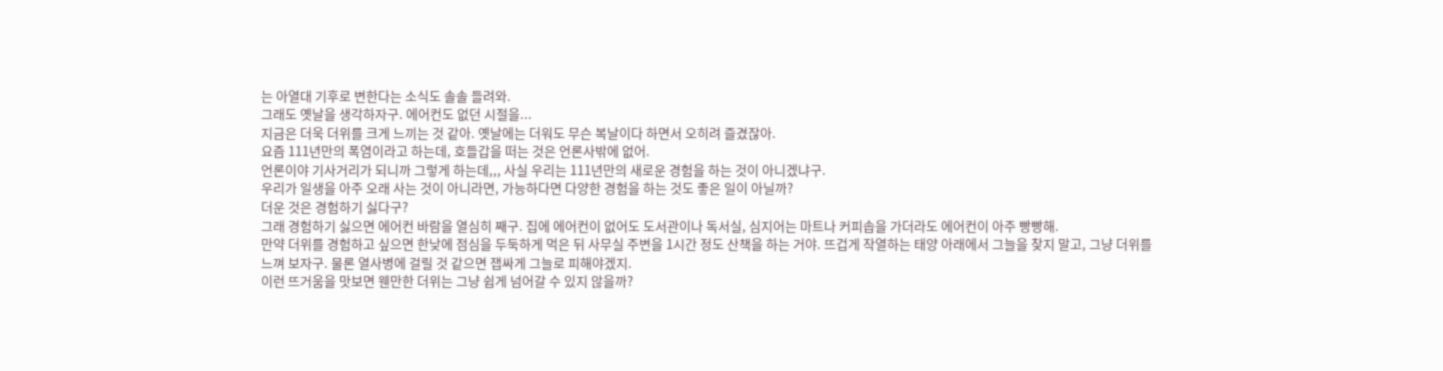는 아열대 기후로 변한다는 소식도 솔솔 들려와.
그래도 옛날을 생각하자구. 에어컨도 없던 시절을...
지금은 더욱 더위를 크게 느끼는 것 같아. 옛날에는 더워도 무슨 복날이다 하면서 오히려 즐겼잖아.
요즘 111년만의 폭염이라고 하는데, 호들갑을 떠는 것은 언론사밖에 없어.
언론이야 기사거리가 되니까 그렇게 하는데,,, 사실 우리는 111년만의 새로운 경험을 하는 것이 아니겠냐구.
우리가 일생을 아주 오래 사는 것이 아니라면, 가능하다면 다양한 경험을 하는 것도 좋은 일이 아닐까?
더운 것은 경험하기 싫다구?
그래 경험하기 싫으면 에어컨 바람을 열심히 째구. 집에 에어컨이 없어도 도서관이나 독서실, 심지어는 마트나 커피솝을 가더라도 에어컨이 아주 빵빵해.
만약 더위를 경험하고 싶으면 한낮에 점심을 두둑하게 먹은 뒤 사무실 주변을 1시간 정도 산책을 하는 거야. 뜨겁게 작열하는 태양 아래에서 그늘을 찾지 말고, 그냥 더위를 느껴 보자구. 물론 열사병에 걸릴 것 같으면 잽싸게 그늘로 피해야겠지.
이런 뜨거움을 맛보면 웬만한 더위는 그냥 쉽게 넘어갈 수 있지 않을까?